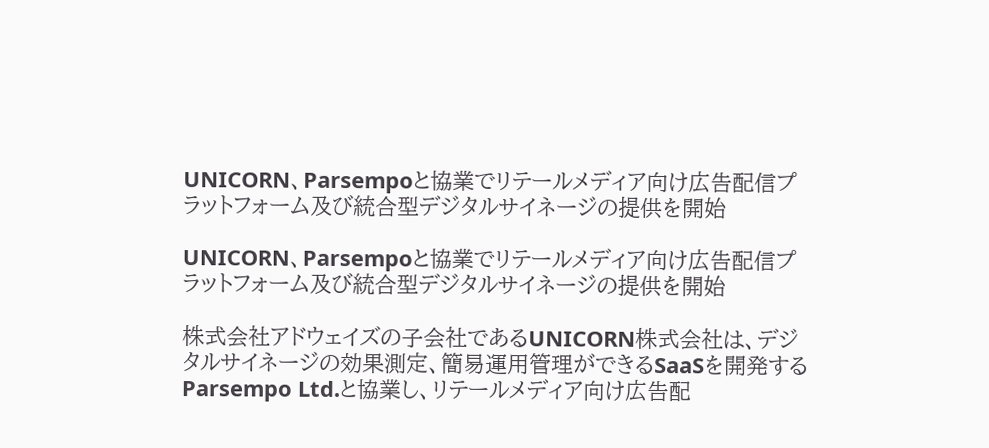UNICORN、Parsempoと協業でリテールメディア向け広告配信プラットフォーム及び統合型デジタルサイネージの提供を開始

UNICORN、Parsempoと協業でリテールメディア向け広告配信プラットフォーム及び統合型デジタルサイネージの提供を開始

株式会社アドウェイズの子会社であるUNICORN株式会社は、デジタルサイネージの効果測定、簡易運用管理ができるSaaSを開発するParsempo Ltd.と協業し、リテールメディア向け広告配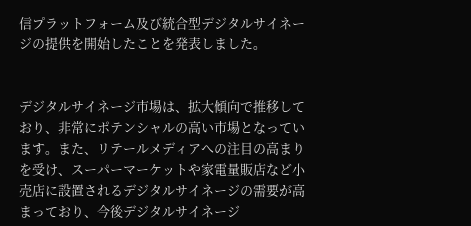信プラットフォーム及び統合型デジタルサイネージの提供を開始したことを発表しました。


デジタルサイネージ市場は、拡大傾向で推移しており、非常にポテンシャルの高い市場となっています。また、リテールメディアへの注目の高まりを受け、スーパーマーケットや家電量販店など小売店に設置されるデジタルサイネージの需要が高まっており、今後デジタルサイネージ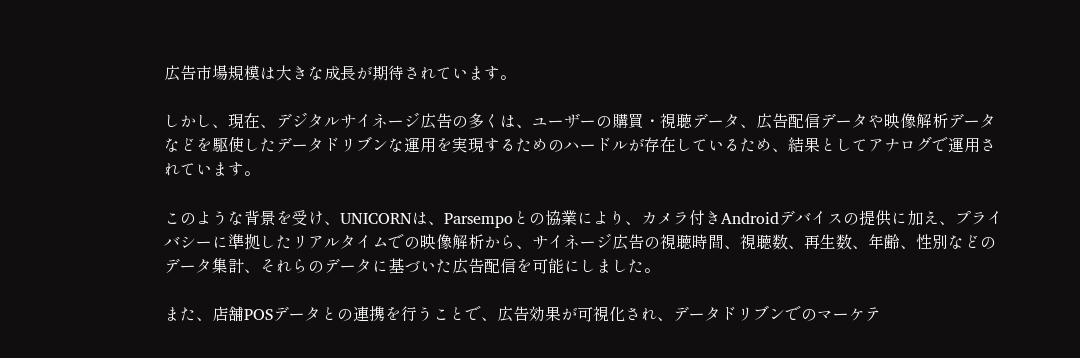広告市場規模は大きな成長が期待されています。

しかし、現在、デジタルサイネージ広告の多くは、ユーザーの購買・視聴データ、広告配信データや映像解析データなどを駆使したデータドリブンな運用を実現するためのハードルが存在しているため、結果としてアナログで運用されています。

このような背景を受け、UNICORNは、Parsempoとの協業により、カメラ付きAndroidデバイスの提供に加え、プライバシーに準拠したリアルタイムでの映像解析から、サイネージ広告の視聴時間、視聴数、再生数、年齢、性別などのデータ集計、それらのデータに基づいた広告配信を可能にしました。

また、店舗POSデータとの連携を行うことで、広告効果が可視化され、データドリブンでのマーケテ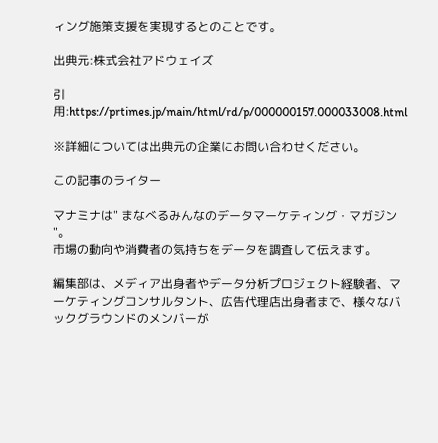ィング施策支援を実現するとのことです。

出典元:株式会社アドウェイズ

引用:https://prtimes.jp/main/html/rd/p/000000157.000033008.html

※詳細については出典元の企業にお問い合わせください。

この記事のライター

マナミナは" まなべるみんなのデータマーケティング・マガジン "。
市場の動向や消費者の気持ちをデータを調査して伝えます。

編集部は、メディア出身者やデータ分析プロジェクト経験者、マーケティングコンサルタント、広告代理店出身者まで、様々なバックグラウンドのメンバーが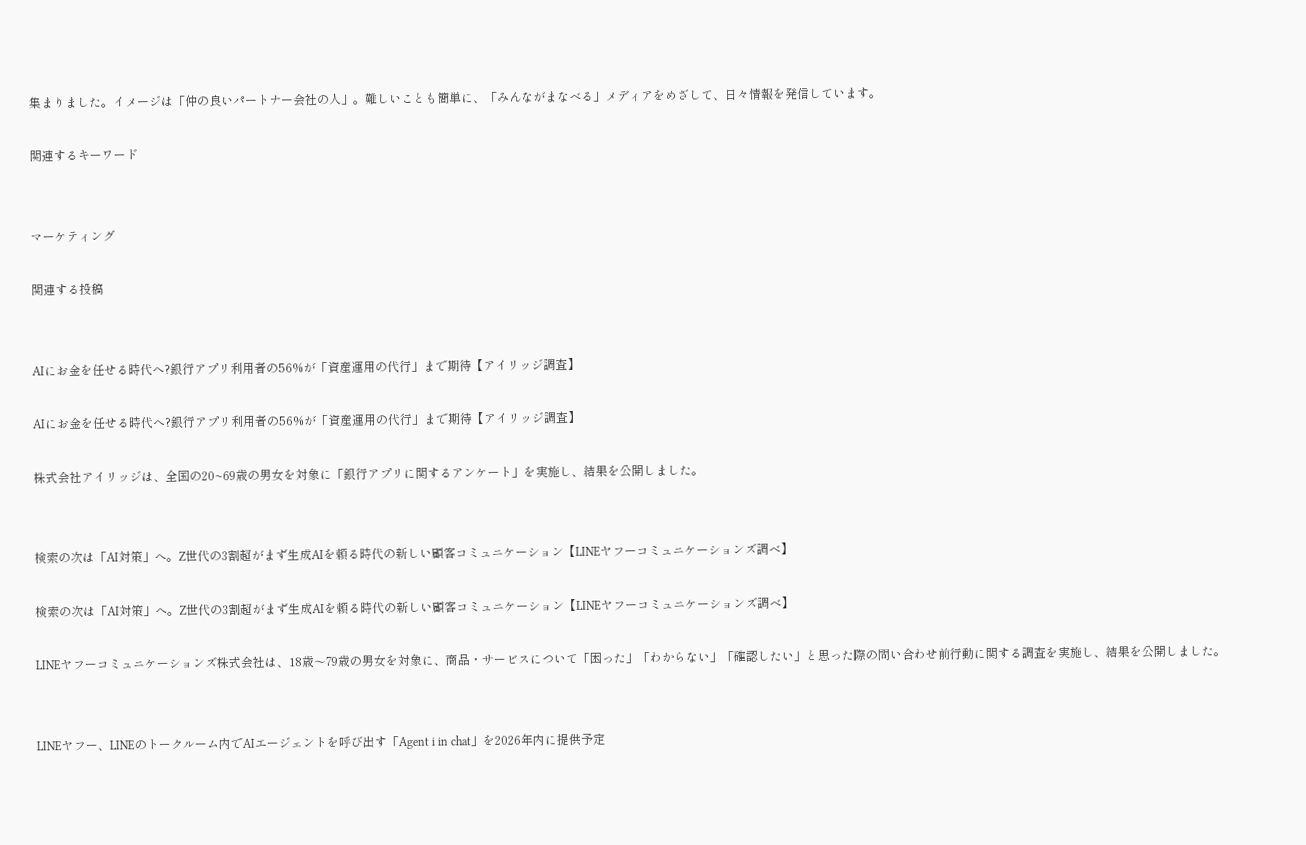集まりました。イメージは「仲の良いパートナー会社の人」。難しいことも簡単に、「みんながまなべる」メディアをめざして、日々情報を発信しています。

関連するキーワード


マーケティング

関連する投稿


AIにお金を任せる時代へ?銀行アプリ利用者の56%が「資産運用の代行」まで期待【アイリッジ調査】

AIにお金を任せる時代へ?銀行アプリ利用者の56%が「資産運用の代行」まで期待【アイリッジ調査】

株式会社アイリッジは、全国の20~69歳の男女を対象に「銀行アプリに関するアンケート」を実施し、結果を公開しました。


検索の次は「AI対策」へ。Z世代の3割超がまず生成AIを頼る時代の新しい顧客コミュニケーション【LINEヤフーコミュニケーションズ調べ】

検索の次は「AI対策」へ。Z世代の3割超がまず生成AIを頼る時代の新しい顧客コミュニケーション【LINEヤフーコミュニケーションズ調べ】

LINEヤフーコミュニケーションズ株式会社は、18歳〜79歳の男女を対象に、商品・サービスについて「困った」「わからない」「確認したい」と思った際の問い合わせ前行動に関する調査を実施し、結果を公開しました。


LINEヤフー、LINEのトークルーム内でAIエージェントを呼び出す「Agent i in chat」を2026年内に提供予定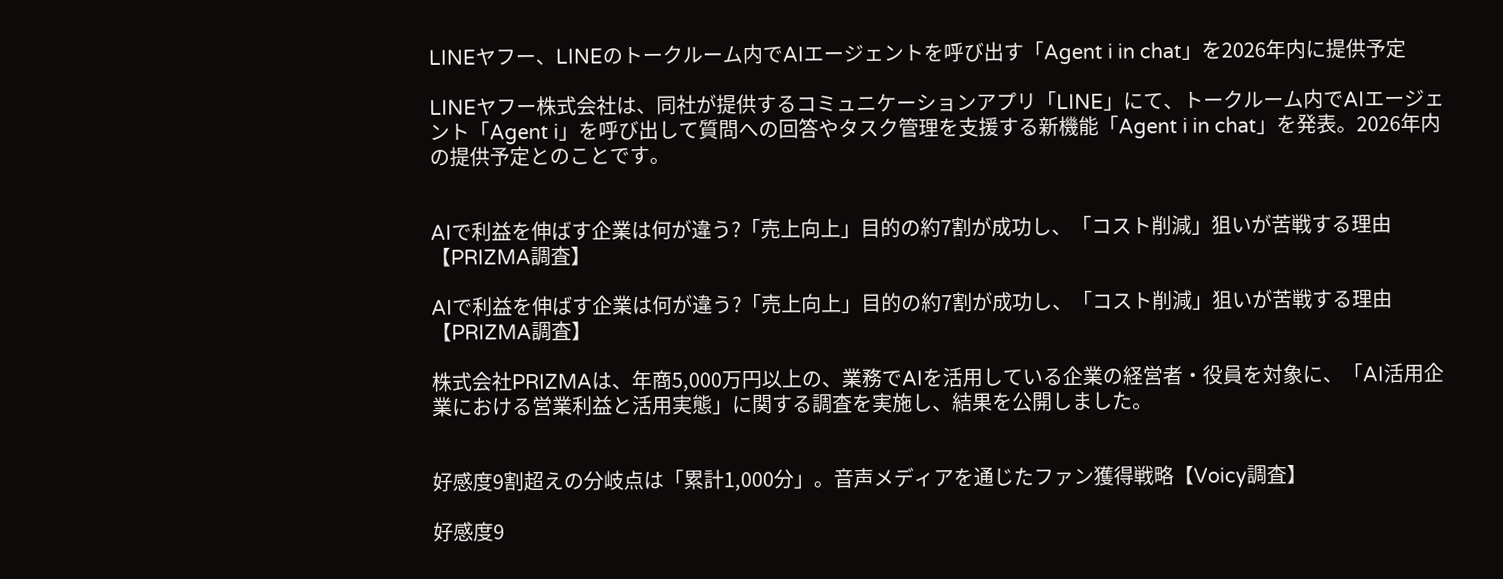LINEヤフー、LINEのトークルーム内でAIエージェントを呼び出す「Agent i in chat」を2026年内に提供予定

LINEヤフー株式会社は、同社が提供するコミュニケーションアプリ「LINE」にて、トークルーム内でAIエージェント「Agent i」を呼び出して質問への回答やタスク管理を支援する新機能「Agent i in chat」を発表。2026年内の提供予定とのことです。


AIで利益を伸ばす企業は何が違う?「売上向上」目的の約7割が成功し、「コスト削減」狙いが苦戦する理由【PRIZMA調査】

AIで利益を伸ばす企業は何が違う?「売上向上」目的の約7割が成功し、「コスト削減」狙いが苦戦する理由【PRIZMA調査】

株式会社PRIZMAは、年商5,000万円以上の、業務でAIを活用している企業の経営者・役員を対象に、「AI活用企業における営業利益と活用実態」に関する調査を実施し、結果を公開しました。


好感度9割超えの分岐点は「累計1,000分」。音声メディアを通じたファン獲得戦略【Voicy調査】

好感度9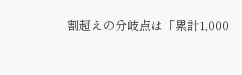割超えの分岐点は「累計1,000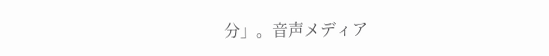分」。音声メディア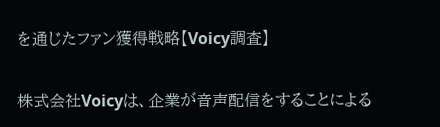を通じたファン獲得戦略【Voicy調査】

株式会社Voicyは、企業が音声配信をすることによる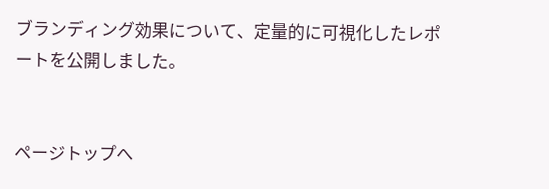ブランディング効果について、定量的に可視化したレポートを公開しました。


ページトップへ